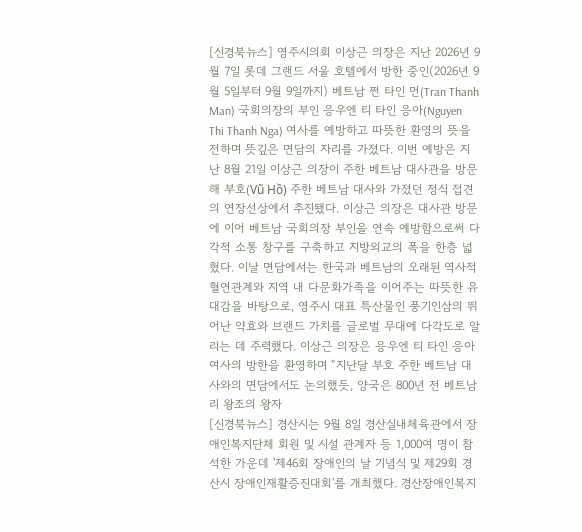[신경북뉴스] 영주시의회 이상근 의장은 지난 2026년 9월 7일 롯데 그랜드 서울 호텔에서 방한 중인(2026년 9월 5일부터 9월 9일까지) 베트남 쩐 타인 먼(Tran Thanh Man) 국회의장의 부인 응우엔 티 타인 응아(Nguyen Thi Thanh Nga) 여사를 예방하고 따뜻한 환영의 뜻을 전하며 뜻깊은 면담의 자리를 가졌다. 이번 예방은 지난 8월 21일 이상근 의장이 주한 베트남 대사관을 방문해 부호(Vũ Hồ) 주한 베트남 대사와 가졌던 정식 접견의 연장선상에서 추진됐다. 이상근 의장은 대사관 방문에 이어 베트남 국회의장 부인을 연속 예방함으로써 다각적 소통 창구를 구축하고 지방외교의 폭을 한층 넓혔다. 이날 면담에서는 한국과 베트남의 오래된 역사적 혈연관계와 지역 내 다문화가족을 이어주는 따뜻한 유대감을 바탕으로, 영주시 대표 특산물인 풍기인삼의 뛰어난 약효와 브랜드 가치를 글로벌 무대에 다각도로 알리는 데 주력했다. 이상근 의장은 응우엔 티 타인 응아 여사의 방한을 환영하며 “지난달 부호 주한 베트남 대사와의 면담에서도 논의했듯, 양국은 800년 전 베트남 리 왕조의 왕자
[신경북뉴스] 경산시는 9월 8일 경산실내체육관에서 장애인복지단체 회원 및 시설 관계자 등 1,000여 명이 참석한 가운데 '제46회 장애인의 날 기념식 및 제29회 경산시 장애인재활증진대회'를 개최했다. 경산장애인복지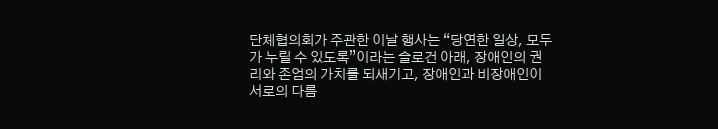단체협의회가 주관한 이날 행사는 “당연한 일상, 모두가 누릴 수 있도록”이라는 슬로건 아래, 장애인의 권리와 존엄의 가치를 되새기고, 장애인과 비장애인이 서로의 다름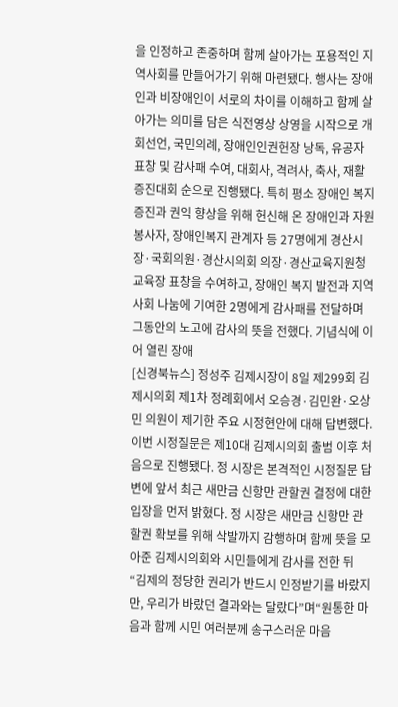을 인정하고 존중하며 함께 살아가는 포용적인 지역사회를 만들어가기 위해 마련됐다. 행사는 장애인과 비장애인이 서로의 차이를 이해하고 함께 살아가는 의미를 담은 식전영상 상영을 시작으로 개회선언, 국민의례, 장애인인권헌장 낭독, 유공자 표창 및 감사패 수여, 대회사, 격려사, 축사, 재활증진대회 순으로 진행됐다. 특히 평소 장애인 복지 증진과 권익 향상을 위해 헌신해 온 장애인과 자원봉사자, 장애인복지 관계자 등 27명에게 경산시장·국회의원·경산시의회 의장·경산교육지원청 교육장 표창을 수여하고, 장애인 복지 발전과 지역사회 나눔에 기여한 2명에게 감사패를 전달하며 그동안의 노고에 감사의 뜻을 전했다. 기념식에 이어 열린 장애
[신경북뉴스] 정성주 김제시장이 8일 제299회 김제시의회 제1차 정례회에서 오승경·김민완·오상민 의원이 제기한 주요 시정현안에 대해 답변했다. 이번 시정질문은 제10대 김제시의회 출범 이후 처음으로 진행됐다. 정 시장은 본격적인 시정질문 답변에 앞서 최근 새만금 신항만 관할권 결정에 대한 입장을 먼저 밝혔다. 정 시장은 새만금 신항만 관할권 확보를 위해 삭발까지 감행하며 함께 뜻을 모아준 김제시의회와 시민들에게 감사를 전한 뒤 “김제의 정당한 권리가 반드시 인정받기를 바랐지만, 우리가 바랐던 결과와는 달랐다”며“원통한 마음과 함께 시민 여러분께 송구스러운 마음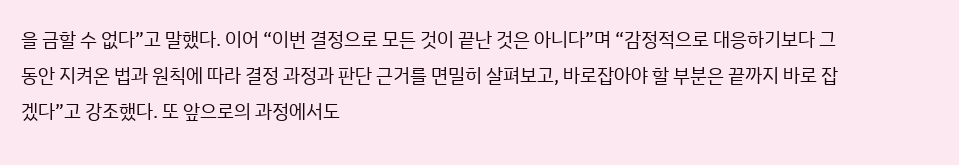을 금할 수 없다”고 말했다. 이어 “이번 결정으로 모든 것이 끝난 것은 아니다”며 “감정적으로 대응하기보다 그동안 지켜온 법과 원칙에 따라 결정 과정과 판단 근거를 면밀히 살펴보고, 바로잡아야 할 부분은 끝까지 바로 잡겠다”고 강조했다. 또 앞으로의 과정에서도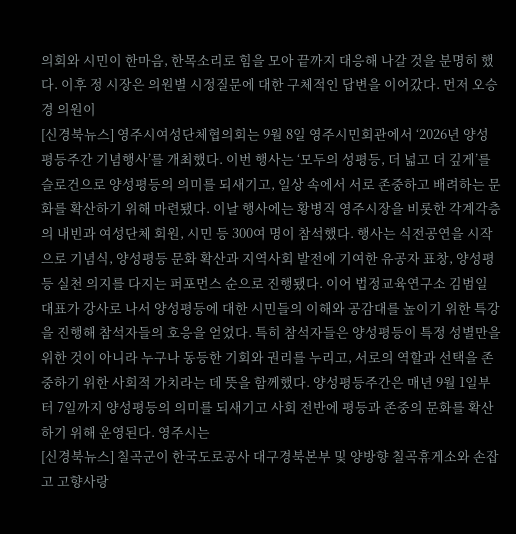의회와 시민이 한마음, 한목소리로 힘을 모아 끝까지 대응해 나갈 것을 분명히 했다. 이후 정 시장은 의원별 시정질문에 대한 구체적인 답변을 이어갔다. 먼저 오승경 의원이
[신경북뉴스] 영주시여성단체협의회는 9월 8일 영주시민회관에서 ‘2026년 양성평등주간 기념행사’를 개최했다. 이번 행사는 ‘모두의 성평등, 더 넓고 더 깊게’를 슬로건으로 양성평등의 의미를 되새기고, 일상 속에서 서로 존중하고 배려하는 문화를 확산하기 위해 마련됐다. 이날 행사에는 황병직 영주시장을 비롯한 각계각층의 내빈과 여성단체 회원, 시민 등 300여 명이 참석했다. 행사는 식전공연을 시작으로 기념식, 양성평등 문화 확산과 지역사회 발전에 기여한 유공자 표창, 양성평등 실천 의지를 다지는 퍼포먼스 순으로 진행됐다. 이어 법정교육연구소 김범일 대표가 강사로 나서 양성평등에 대한 시민들의 이해와 공감대를 높이기 위한 특강을 진행해 참석자들의 호응을 얻었다. 특히 참석자들은 양성평등이 특정 성별만을 위한 것이 아니라 누구나 동등한 기회와 권리를 누리고, 서로의 역할과 선택을 존중하기 위한 사회적 가치라는 데 뜻을 함께했다. 양성평등주간은 매년 9월 1일부터 7일까지 양성평등의 의미를 되새기고 사회 전반에 평등과 존중의 문화를 확산하기 위해 운영된다. 영주시는
[신경북뉴스] 칠곡군이 한국도로공사 대구경북본부 및 양방향 칠곡휴게소와 손잡고 고향사랑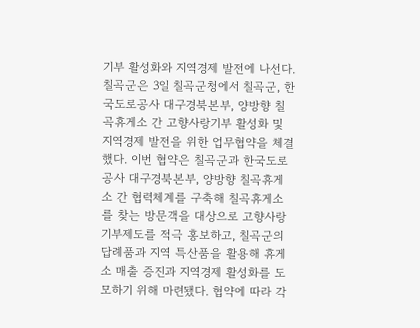기부 활성화와 지역경제 발전에 나선다. 칠곡군은 3일 칠곡군청에서 칠곡군, 한국도로공사 대구경북본부, 양방향 칠곡휴게소 간 고향사랑기부 활성화 및 지역경제 발전을 위한 업무협약을 체결했다. 이번 협약은 칠곡군과 한국도로공사 대구경북본부, 양방향 칠곡휴게소 간 협력체계를 구축해 칠곡휴게소를 찾는 방문객을 대상으로 고향사랑기부제도를 적극 홍보하고, 칠곡군의 답례품과 지역 특산품을 활용해 휴게소 매출 증진과 지역경제 활성화를 도모하기 위해 마련됐다. 협약에 따라 각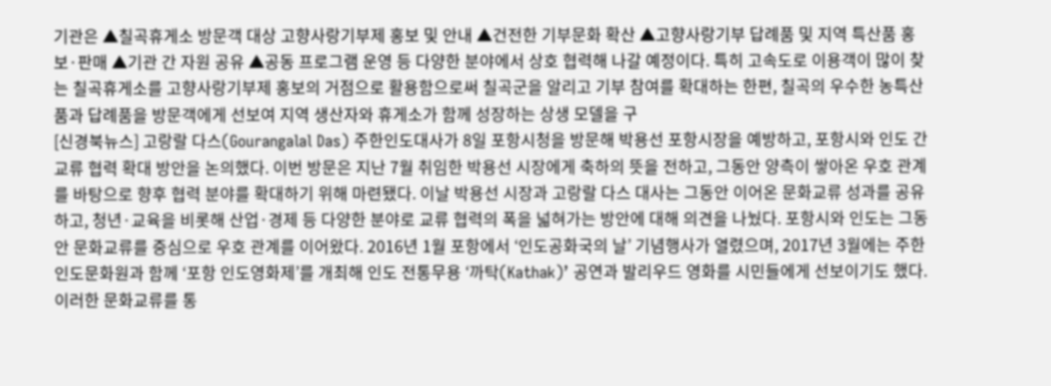기관은 ▲칠곡휴게소 방문객 대상 고향사랑기부제 홍보 및 안내 ▲건전한 기부문화 확산 ▲고향사랑기부 답례품 및 지역 특산품 홍보·판매 ▲기관 간 자원 공유 ▲공동 프로그램 운영 등 다양한 분야에서 상호 협력해 나갈 예정이다. 특히 고속도로 이용객이 많이 찾는 칠곡휴게소를 고향사랑기부제 홍보의 거점으로 활용함으로써 칠곡군을 알리고 기부 참여를 확대하는 한편, 칠곡의 우수한 농특산품과 답례품을 방문객에게 선보여 지역 생산자와 휴게소가 함께 성장하는 상생 모델을 구
[신경북뉴스] 고랑랄 다스(Gourangalal Das) 주한인도대사가 8일 포항시청을 방문해 박용선 포항시장을 예방하고, 포항시와 인도 간 교류 협력 확대 방안을 논의했다. 이번 방문은 지난 7월 취임한 박용선 시장에게 축하의 뜻을 전하고, 그동안 양측이 쌓아온 우호 관계를 바탕으로 향후 협력 분야를 확대하기 위해 마련됐다. 이날 박용선 시장과 고랑랄 다스 대사는 그동안 이어온 문화교류 성과를 공유하고, 청년·교육을 비롯해 산업·경제 등 다양한 분야로 교류 협력의 폭을 넓혀가는 방안에 대해 의견을 나눴다. 포항시와 인도는 그동안 문화교류를 중심으로 우호 관계를 이어왔다. 2016년 1월 포항에서 ‘인도공화국의 날’ 기념행사가 열렸으며, 2017년 3월에는 주한인도문화원과 함께 ‘포항 인도영화제’를 개최해 인도 전통무용 ‘까탁(Kathak)’ 공연과 발리우드 영화를 시민들에게 선보이기도 했다. 이러한 문화교류를 통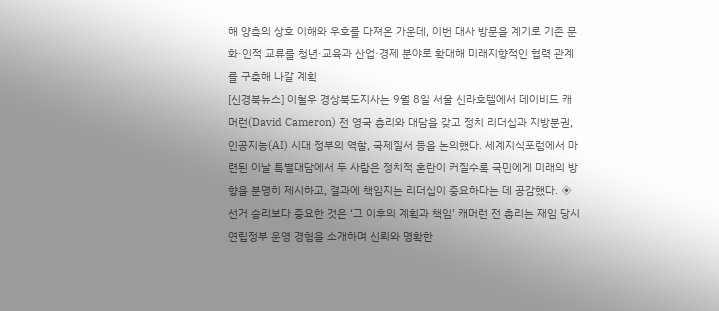해 양측의 상호 이해와 우호를 다져온 가운데, 이번 대사 방문을 계기로 기존 문화·인적 교류를 청년·교육과 산업·경제 분야로 확대해 미래지향적인 협력 관계를 구축해 나갈 계획
[신경북뉴스] 이철우 경상북도지사는 9월 8일 서울 신라호텔에서 데이비드 캐머런(David Cameron) 전 영국 총리와 대담을 갖고 정치 리더십과 지방분권, 인공지능(AI) 시대 정부의 역할, 국제질서 등을 논의했다. 세계지식포럼에서 마련된 이날 특별대담에서 두 사람은 정치적 혼란이 커질수록 국민에게 미래의 방향을 분명히 제시하고, 결과에 책임지는 리더십이 중요하다는 데 공감했다. ◈ 선거 승리보다 중요한 것은 ‘그 이후의 계획과 책임’ 캐머런 전 총리는 재임 당시 연립정부 운영 경험을 소개하며 신뢰와 명확한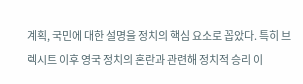계획, 국민에 대한 설명을 정치의 핵심 요소로 꼽았다. 특히 브렉시트 이후 영국 정치의 혼란과 관련해 정치적 승리 이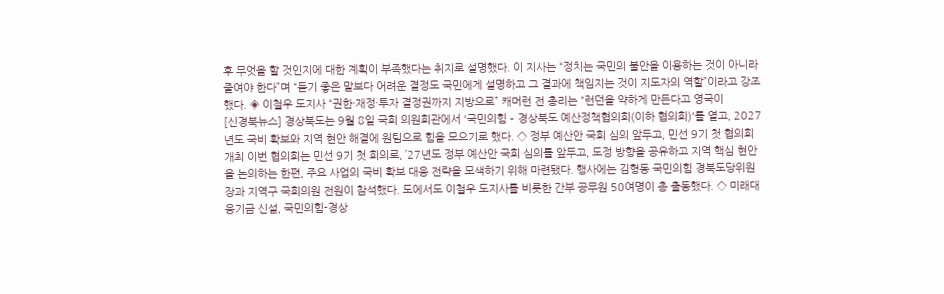후 무엇을 할 것인지에 대한 계획이 부족했다는 취지로 설명했다. 이 지사는 “정치는 국민의 불안을 이용하는 것이 아니라 줄여야 한다”며 “듣기 좋은 말보다 어려운 결정도 국민에게 설명하고 그 결과에 책임지는 것이 지도자의 역할”이라고 강조했다. ◈ 이철우 도지사 “권한·재정·투자 결정권까지 지방으로” 캐머런 전 총리는 “런던을 약하게 만든다고 영국이
[신경북뉴스] 경상북도는 9월 8일 국회 의원회관에서 '국민의힘 – 경상북도 예산정책협의회(이하 협의회)'를 열고, 2027년도 국비 확보와 지역 현안 해결에 원팀으로 힘을 모으기로 했다. ◇ 정부 예산안 국회 심의 앞두고, 민선 9기 첫 협의회 개최 이번 협의회는 민선 9기 첫 회의로, ’27년도 정부 예산안 국회 심의를 앞두고, 도정 방향을 공유하고 지역 핵심 현안을 논의하는 한편, 주요 사업의 국비 확보 대응 전략을 모색하기 위해 마련됐다. 행사에는 김형동 국민의힘 경북도당위원장과 지역구 국회의원 전원이 참석했다. 도에서도 이철우 도지사를 비롯한 간부 공무원 50여명이 총 출동했다. ◇ 미래대응기금 신설, 국민의힘-경상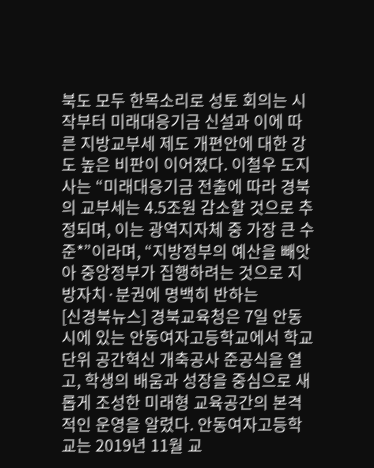북도 모두 한목소리로 성토 회의는 시작부터 미래대응기금 신설과 이에 따른 지방교부세 제도 개편안에 대한 강도 높은 비판이 이어졌다. 이철우 도지사는 “미래대응기금 전출에 따라 경북의 교부세는 4.5조원 감소할 것으로 추정되며, 이는 광역지자체 중 가장 큰 수준*”이라며, “지방정부의 예산을 빼앗아 중앙정부가 집행하려는 것으로 지방자치·분권에 명백히 반하는
[신경북뉴스] 경북교육청은 7일 안동시에 있는 안동여자고등학교에서 학교단위 공간혁신 개축공사 준공식을 열고, 학생의 배움과 성장을 중심으로 새롭게 조성한 미래형 교육공간의 본격적인 운영을 알렸다. 안동여자고등학교는 2019년 11월 교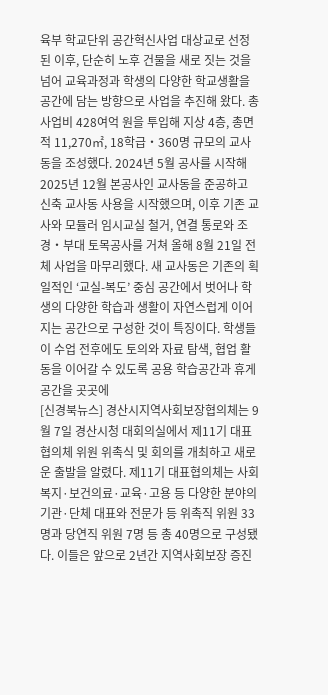육부 학교단위 공간혁신사업 대상교로 선정된 이후, 단순히 노후 건물을 새로 짓는 것을 넘어 교육과정과 학생의 다양한 학교생활을 공간에 담는 방향으로 사업을 추진해 왔다. 총사업비 428여억 원을 투입해 지상 4층, 총면적 11,270㎡, 18학급‧360명 규모의 교사동을 조성했다. 2024년 5월 공사를 시작해 2025년 12월 본공사인 교사동을 준공하고 신축 교사동 사용을 시작했으며, 이후 기존 교사와 모듈러 임시교실 철거, 연결 통로와 조경‧부대 토목공사를 거쳐 올해 8월 21일 전체 사업을 마무리했다. 새 교사동은 기존의 획일적인 ‘교실-복도’ 중심 공간에서 벗어나 학생의 다양한 학습과 생활이 자연스럽게 이어지는 공간으로 구성한 것이 특징이다. 학생들이 수업 전후에도 토의와 자료 탐색, 협업 활동을 이어갈 수 있도록 공용 학습공간과 휴게공간을 곳곳에
[신경북뉴스] 경산시지역사회보장협의체는 9월 7일 경산시청 대회의실에서 제11기 대표협의체 위원 위촉식 및 회의를 개최하고 새로운 출발을 알렸다. 제11기 대표협의체는 사회복지·보건의료·교육·고용 등 다양한 분야의 기관·단체 대표와 전문가 등 위촉직 위원 33명과 당연직 위원 7명 등 총 40명으로 구성됐다. 이들은 앞으로 2년간 지역사회보장 증진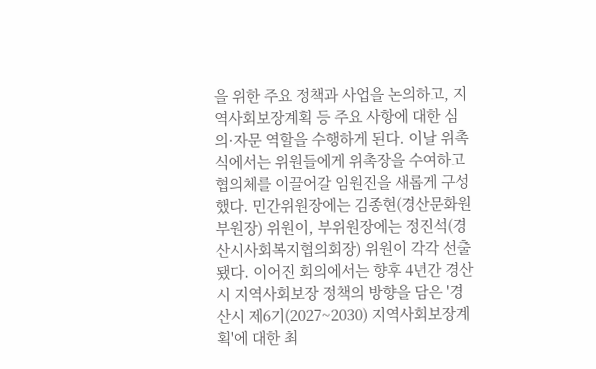을 위한 주요 정책과 사업을 논의하고, 지역사회보장계획 등 주요 사항에 대한 심의·자문 역할을 수행하게 된다. 이날 위촉식에서는 위원들에게 위촉장을 수여하고 협의체를 이끌어갈 임원진을 새롭게 구성했다. 민간위원장에는 김종현(경산문화원 부원장) 위원이, 부위원장에는 정진석(경산시사회복지협의회장) 위원이 각각 선출됐다. 이어진 회의에서는 향후 4년간 경산시 지역사회보장 정책의 방향을 담은 '경산시 제6기(2027~2030) 지역사회보장계획'에 대한 최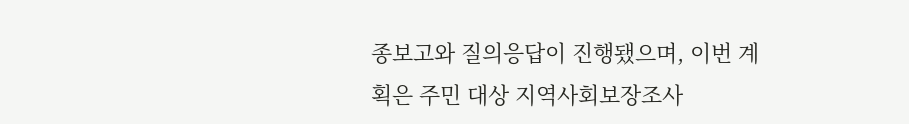종보고와 질의응답이 진행됐으며, 이번 계획은 주민 대상 지역사회보장조사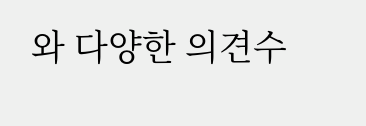와 다양한 의견수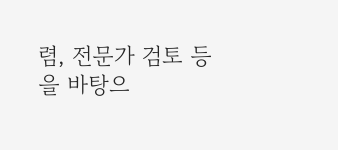렴, 전문가 검토 등을 바탕으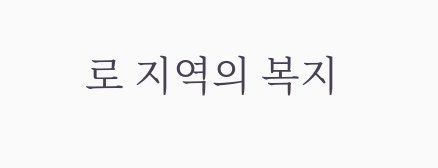로 지역의 복지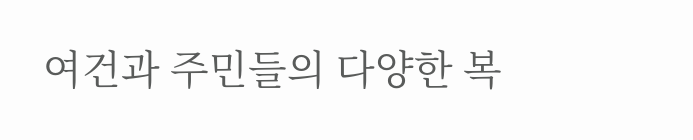여건과 주민들의 다양한 복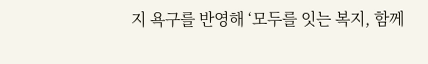지 욕구를 반영해 ‘모두를 잇는 복지, 함께